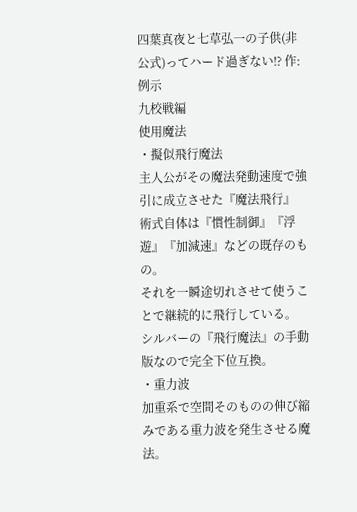四葉真夜と七草弘一の子供(非公式)ってハード過ぎない⁉ 作:例示
九校戦編
使用魔法
・擬似飛行魔法
主人公がその魔法発動速度で強引に成立させた『魔法飛行』
術式自体は『慣性制御』『浮遊』『加減速』などの既存のもの。
それを一瞬途切れさせて使うことで継続的に飛行している。
シルバーの『飛行魔法』の手動版なので完全下位互換。
・重力波
加重系で空間そのものの伸び縮みである重力波を発生させる魔法。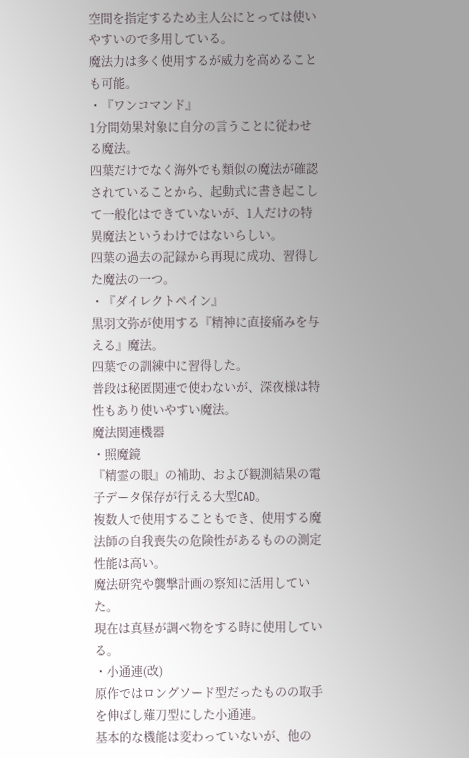空間を指定するため主人公にとっては使いやすいので多用している。
魔法力は多く使用するが威力を高めることも可能。
・『ワンコマンド』
1分間効果対象に自分の言うことに従わせる魔法。
四葉だけでなく海外でも類似の魔法が確認されていることから、起動式に書き起こして一般化はできていないが、1人だけの特異魔法というわけではないらしい。
四葉の過去の記録から再現に成功、習得した魔法の一つ。
・『ダイレクトペイン』
黒羽文弥が使用する『精神に直接痛みを与える』魔法。
四葉での訓練中に習得した。
普段は秘匿関連で使わないが、深夜様は特性もあり使いやすい魔法。
魔法関連機器
・照魔鏡
『精霊の眼』の補助、および観測結果の電子データ保存が行える大型CAD。
複数人で使用することもでき、使用する魔法師の自我喪失の危険性があるものの測定性能は高い。
魔法研究や襲撃計画の察知に活用していた。
現在は真昼が調べ物をする時に使用している。
・小通連(改)
原作ではロングソード型だったものの取手を伸ばし薙刀型にした小通連。
基本的な機能は変わっていないが、他の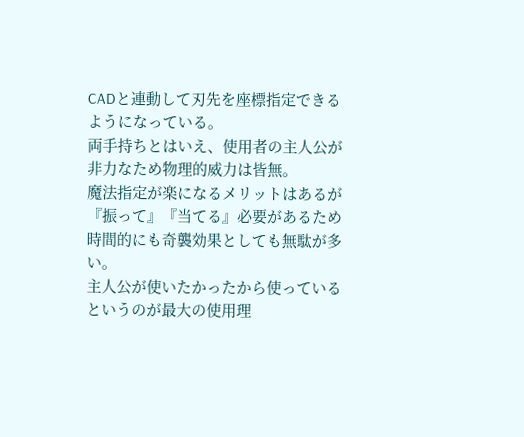CADと連動して刃先を座標指定できるようになっている。
両手持ちとはいえ、使用者の主人公が非力なため物理的威力は皆無。
魔法指定が楽になるメリットはあるが『振って』『当てる』必要があるため時間的にも奇襲効果としても無駄が多い。
主人公が使いたかったから使っているというのが最大の使用理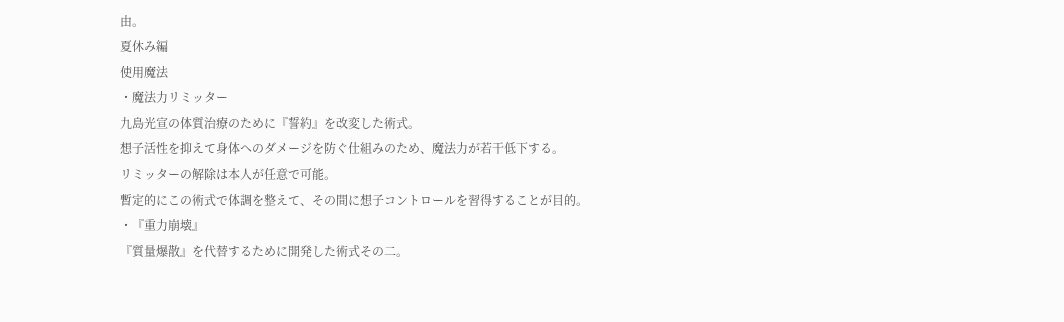由。
夏休み編
使用魔法
・魔法力リミッター
九島光宣の体質治療のために『誓約』を改変した術式。
想子活性を抑えて身体へのダメージを防ぐ仕組みのため、魔法力が若干低下する。
リミッターの解除は本人が任意で可能。
暫定的にこの術式で体調を整えて、その間に想子コントロールを習得することが目的。
・『重力崩壊』
『質量爆散』を代替するために開発した術式その二。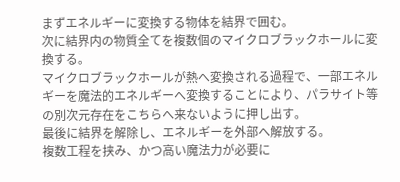まずエネルギーに変換する物体を結界で囲む。
次に結界内の物質全てを複数個のマイクロブラックホールに変換する。
マイクロブラックホールが熱へ変換される過程で、一部エネルギーを魔法的エネルギーへ変換することにより、パラサイト等の別次元存在をこちらへ来ないように押し出す。
最後に結界を解除し、エネルギーを外部へ解放する。
複数工程を挟み、かつ高い魔法力が必要に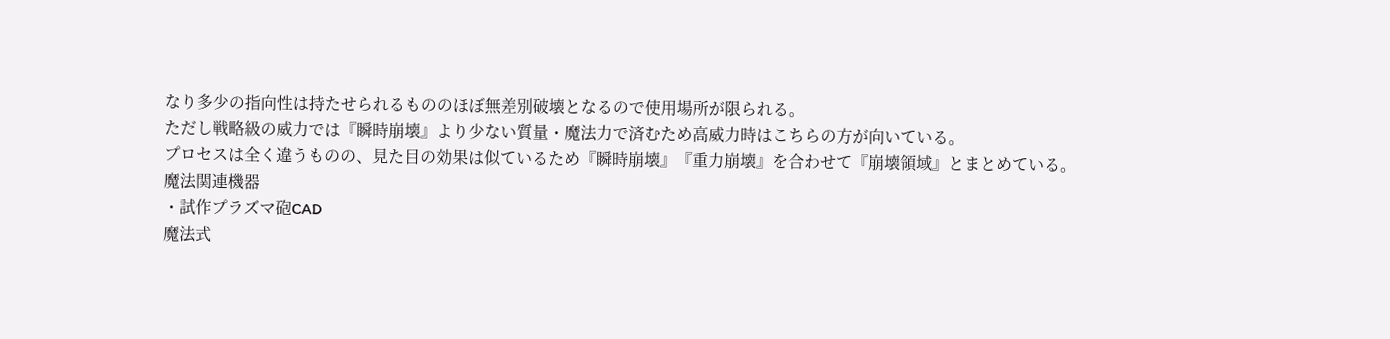なり多少の指向性は持たせられるもののほぼ無差別破壊となるので使用場所が限られる。
ただし戦略級の威力では『瞬時崩壊』より少ない質量・魔法力で済むため高威力時はこちらの方が向いている。
プロセスは全く違うものの、見た目の効果は似ているため『瞬時崩壊』『重力崩壊』を合わせて『崩壊領域』とまとめている。
魔法関連機器
・試作プラズマ砲CAD
魔法式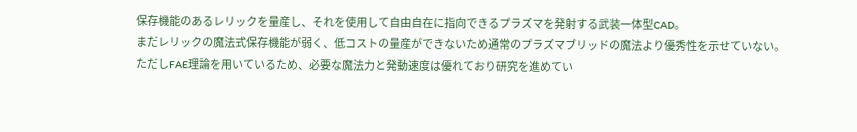保存機能のあるレリックを量産し、それを使用して自由自在に指向できるプラズマを発射する武装一体型CAD。
まだレリックの魔法式保存機能が弱く、低コストの量産ができないため通常のプラズマブリッドの魔法より優秀性を示せていない。
ただしFAE理論を用いているため、必要な魔法力と発動速度は優れており研究を進めてい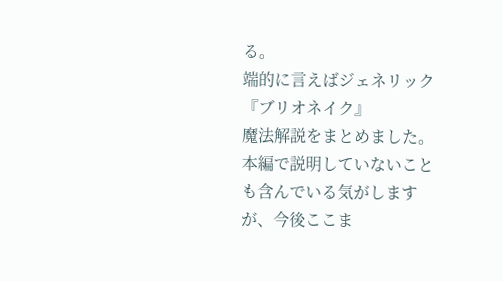る。
端的に言えばジェネリック『ブリオネイク』
魔法解説をまとめました。
本編で説明していないことも含んでいる気がしますが、今後ここま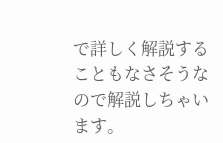で詳しく解説することもなさそうなので解説しちゃいます。